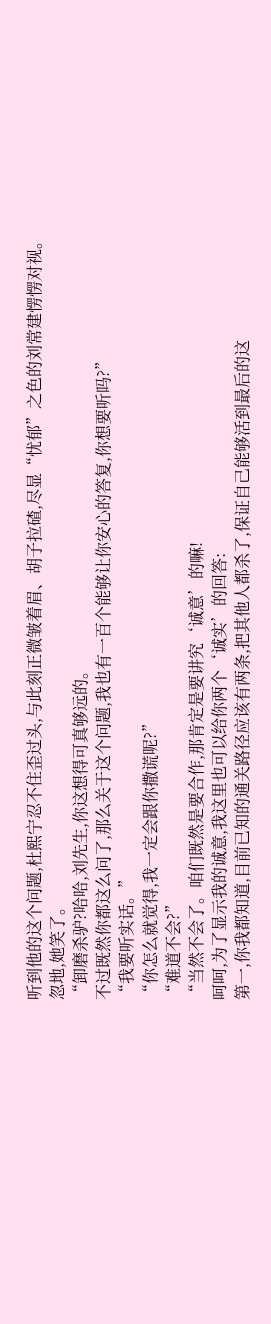听到他的这个问题,杜熙宁忍不住歪过头,与此刻正微皱着眉、胡子拉碴,尽显“忧郁”之色的刘常建愣愣对视。
忽地,她笑了。
“卸磨杀驴?哈哈,刘先生,你这想得可真够远的。
不过既然你都这么问了,那么关于这个问题,我也有一百个能够让你安心的答复,你想要听吗?”
“我要听实话。”
“你怎么就觉得,我一定会跟你撒谎呢?”
“难道不会?”
“当然不会了。咱们既然是要合作,那肯定是要讲究‘诚意’的嘛!
呵呵,为了显示我的诚意,我这里也可以给你两个‘诚实’的回答:
第一,你我都知道,目前已知的通关路径应该有两条,把其他人都杀了,保证自己能够活到最后的这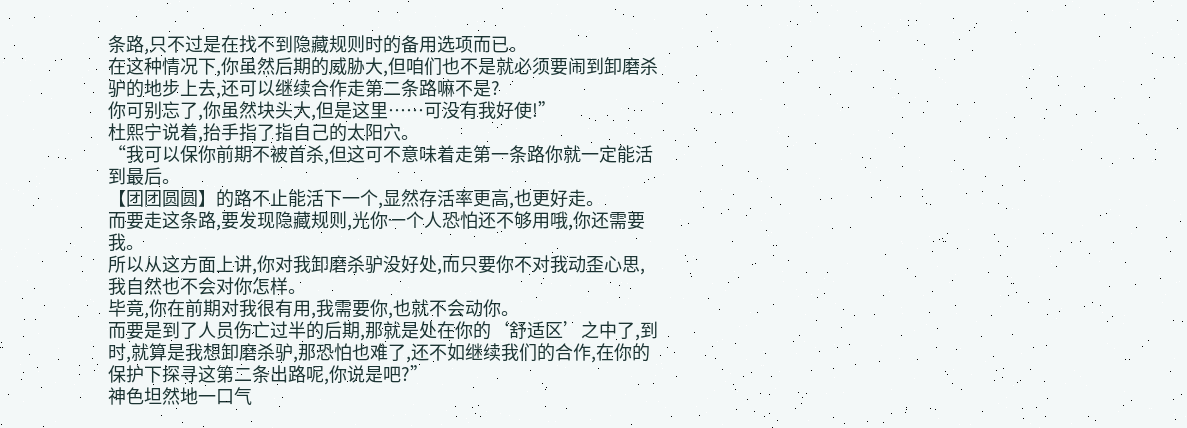条路,只不过是在找不到隐藏规则时的备用选项而已。
在这种情况下,你虽然后期的威胁大,但咱们也不是就必须要闹到卸磨杀驴的地步上去,还可以继续合作走第二条路嘛不是?
你可别忘了,你虽然块头大,但是这里……可没有我好使!”
杜熙宁说着,抬手指了指自己的太阳穴。
“我可以保你前期不被首杀,但这可不意味着走第一条路你就一定能活到最后。
【团团圆圆】的路不止能活下一个,显然存活率更高,也更好走。
而要走这条路,要发现隐藏规则,光你一个人恐怕还不够用哦,你还需要我。
所以从这方面上讲,你对我卸磨杀驴没好处,而只要你不对我动歪心思,我自然也不会对你怎样。
毕竟,你在前期对我很有用,我需要你,也就不会动你。
而要是到了人员伤亡过半的后期,那就是处在你的‘舒适区’之中了,到时,就算是我想卸磨杀驴,那恐怕也难了,还不如继续我们的合作,在你的保护下探寻这第二条出路呢,你说是吧?”
神色坦然地一口气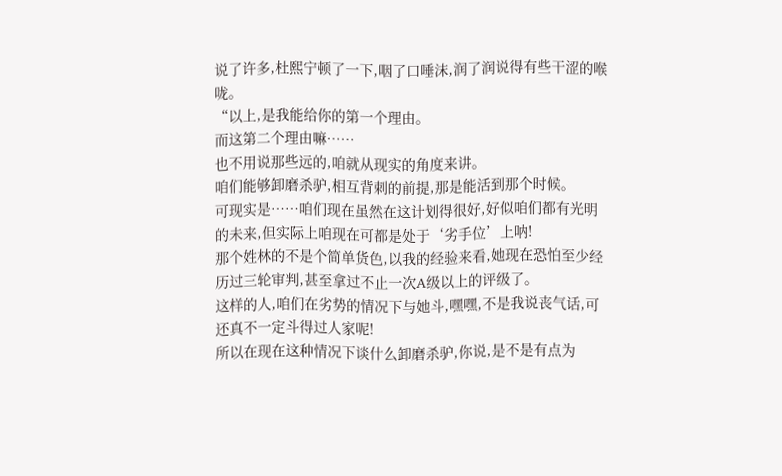说了许多,杜熙宁顿了一下,咽了口唾沫,润了润说得有些干涩的喉咙。
“以上,是我能给你的第一个理由。
而这第二个理由嘛……
也不用说那些远的,咱就从现实的角度来讲。
咱们能够卸磨杀驴,相互背刺的前提,那是能活到那个时候。
可现实是……咱们现在虽然在这计划得很好,好似咱们都有光明的未来,但实际上咱现在可都是处于‘劣手位’上呐!
那个姓林的不是个简单货色,以我的经验来看,她现在恐怕至少经历过三轮审判,甚至拿过不止一次A级以上的评级了。
这样的人,咱们在劣势的情况下与她斗,嘿嘿,不是我说丧气话,可还真不一定斗得过人家呢!
所以在现在这种情况下谈什么卸磨杀驴,你说,是不是有点为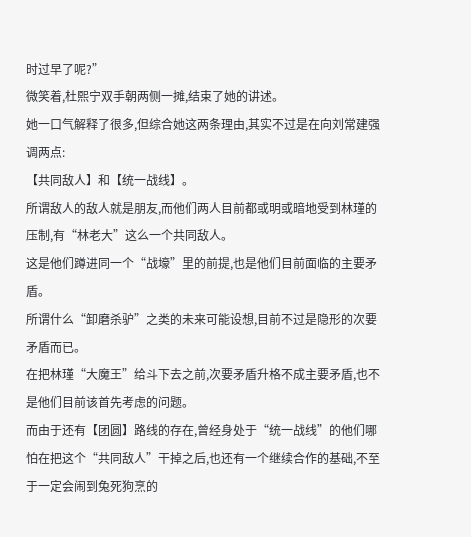时过早了呢?”
微笑着,杜熙宁双手朝两侧一摊,结束了她的讲述。
她一口气解释了很多,但综合她这两条理由,其实不过是在向刘常建强调两点:
【共同敌人】和【统一战线】。
所谓敌人的敌人就是朋友,而他们两人目前都或明或暗地受到林瑾的压制,有“林老大”这么一个共同敌人。
这是他们蹲进同一个“战壕”里的前提,也是他们目前面临的主要矛盾。
所谓什么“卸磨杀驴”之类的未来可能设想,目前不过是隐形的次要矛盾而已。
在把林瑾“大魔王”给斗下去之前,次要矛盾升格不成主要矛盾,也不是他们目前该首先考虑的问题。
而由于还有【团圆】路线的存在,曾经身处于“统一战线”的他们哪怕在把这个“共同敌人”干掉之后,也还有一个继续合作的基础,不至于一定会闹到兔死狗烹的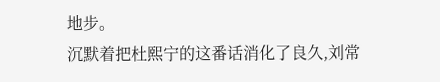地步。
沉默着把杜熙宁的这番话消化了良久,刘常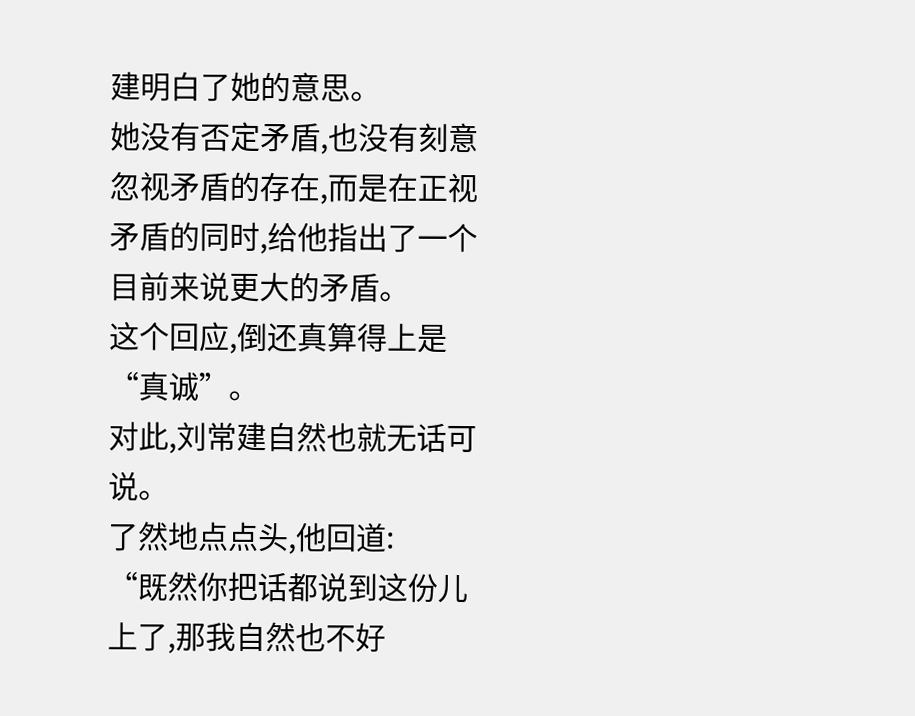建明白了她的意思。
她没有否定矛盾,也没有刻意忽视矛盾的存在,而是在正视矛盾的同时,给他指出了一个目前来说更大的矛盾。
这个回应,倒还真算得上是“真诚”。
对此,刘常建自然也就无话可说。
了然地点点头,他回道:
“既然你把话都说到这份儿上了,那我自然也不好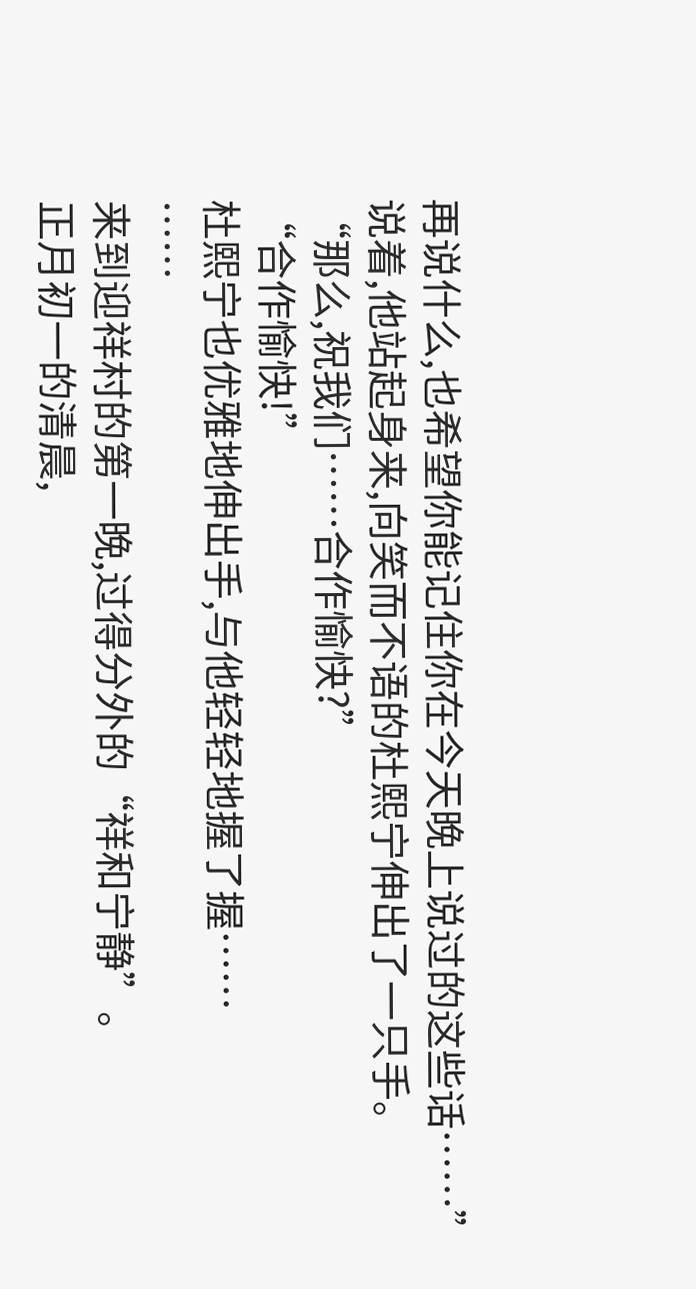再说什么,也希望你能记住你在今天晚上说过的这些话……”
说着,他站起身来,向笑而不语的杜熙宁伸出了一只手。
“那么,祝我们……合作愉快?”
“合作愉快!”
杜熙宁也优雅地伸出手,与他轻轻地握了握……
……
来到迎祥村的第一晚,过得分外的“祥和宁静”。
正月初一的清晨,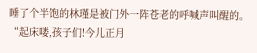睡了个半饱的林瑾是被门外一阵苍老的呼喊声叫醒的。
“起床喽,孩子们!今儿正月